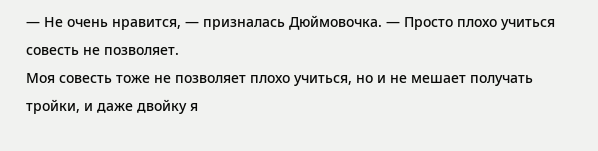— Не очень нравится, — призналась Дюймовочка. — Просто плохо учиться совесть не позволяет.
Моя совесть тоже не позволяет плохо учиться, но и не мешает получать тройки, и даже двойку я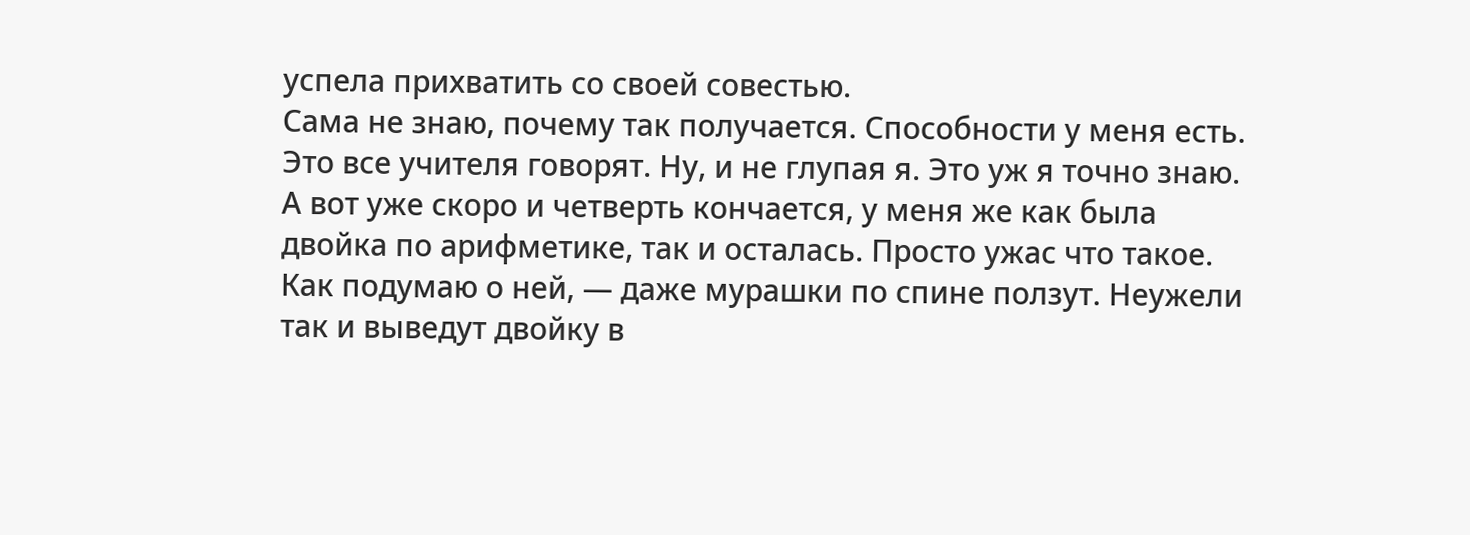успела прихватить со своей совестью.
Сама не знаю, почему так получается. Способности у меня есть. Это все учителя говорят. Ну, и не глупая я. Это уж я точно знаю. А вот уже скоро и четверть кончается, у меня же как была двойка по арифметике, так и осталась. Просто ужас что такое. Как подумаю о ней, — даже мурашки по спине ползут. Неужели так и выведут двойку в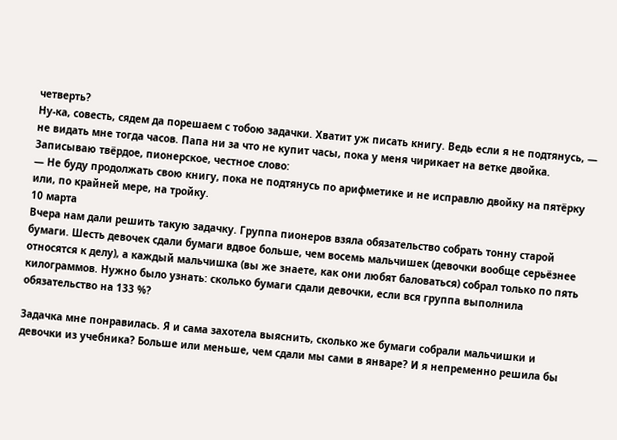четверть?
Ну-ка, совесть, сядем да порешаем с тобою задачки. Хватит уж писать книгу. Ведь если я не подтянусь, — не видать мне тогда часов. Папа ни за что не купит часы, пока у меня чирикает на ветке двойка.
Записываю твёрдое, пионерское, честное слово:
— Не буду продолжать свою книгу, пока не подтянусь по арифметике и не исправлю двойку на пятёрку или, по крайней мере, на тройку.
10 марта
Вчера нам дали решить такую задачку. Группа пионеров взяла обязательство собрать тонну старой бумаги. Шесть девочек сдали бумаги вдвое больше, чем восемь мальчишек (девочки вообще серьёзнее относятся к делу), а каждый мальчишка (вы же знаете, как они любят баловаться) собрал только по пять килограммов. Нужно было узнать: сколько бумаги сдали девочки, если вся группа выполнила обязательство на 133 %?

Задачка мне понравилась. Я и сама захотела выяснить, сколько же бумаги собрали мальчишки и девочки из учебника? Больше или меньше, чем сдали мы сами в январе? И я непременно решила бы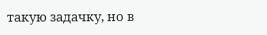такую задачку, но в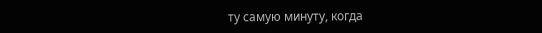ту самую минуту, когда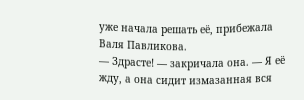уже начала решать её, прибежала Валя Павликова.
— Здрасте! — закричала она. — Я её жду, а она сидит измазанная вся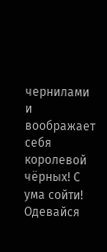чернилами и воображает себя королевой чёрных! С ума сойти! Одевайся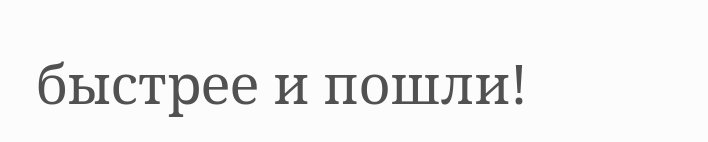быстрее и пошли!